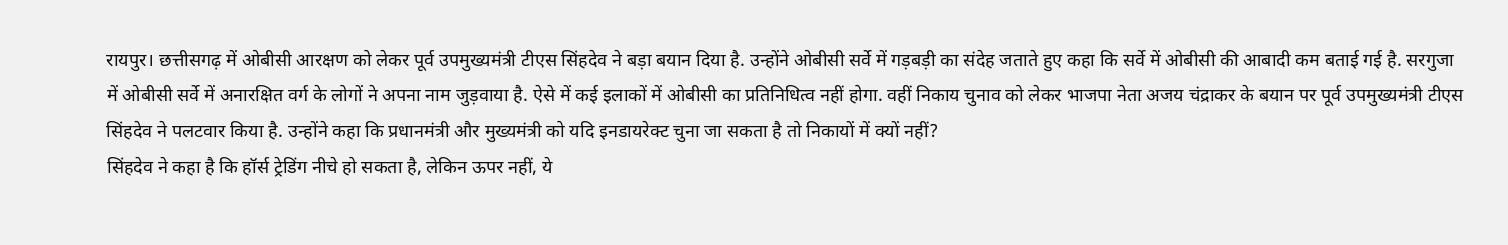रायपुर। छत्तीसगढ़ में ओबीसी आरक्षण को लेकर पूर्व उपमुख्यमंत्री टीएस सिंहदेव ने बड़ा बयान दिया है. उन्होंने ओबीसी सर्वे में गड़बड़ी का संदेह जताते हुए कहा कि सर्वे में ओबीसी की आबादी कम बताई गई है. सरगुजा में ओबीसी सर्वे में अनारक्षित वर्ग के लोगों ने अपना नाम जुड़वाया है. ऐसे में कई इलाकों में ओबीसी का प्रतिनिधित्व नहीं होगा. वहीं निकाय चुनाव को लेकर भाजपा नेता अजय चंद्राकर के बयान पर पूर्व उपमुख्यमंत्री टीएस सिंहदेव ने पलटवार किया है. उन्होंने कहा कि प्रधानमंत्री और मुख्यमंत्री को यदि इनडायरेक्ट चुना जा सकता है तो निकायों में क्यों नहीं?
सिंहदेव ने कहा है कि हॉर्स ट्रेडिंग नीचे हो सकता है, लेकिन ऊपर नहीं, ये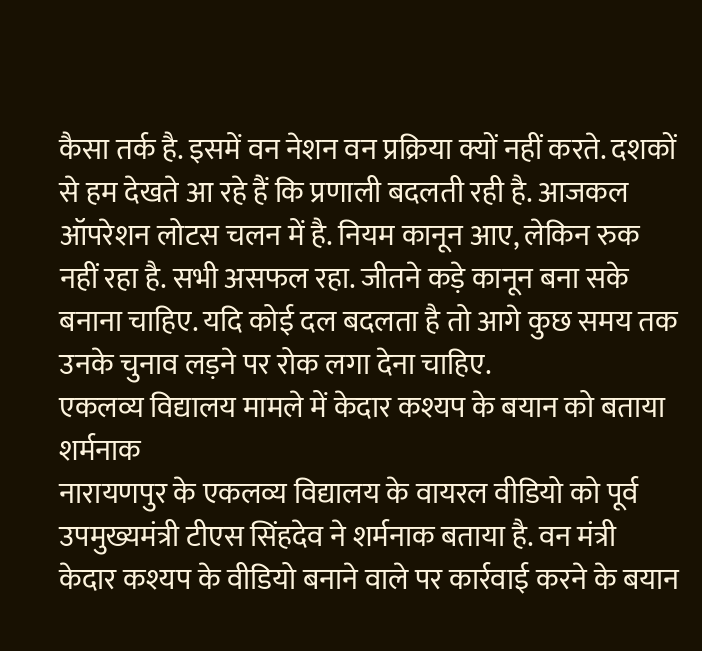कैसा तर्क है. इसमें वन नेशन वन प्रक्रिया क्यों नहीं करते. दशकों से हम देखते आ रहे हैं कि प्रणाली बदलती रही है. आजकल ऑपरेशन लोटस चलन में है. नियम कानून आए, लेकिन रुक नहीं रहा है. सभी असफल रहा. जीतने कड़े कानून बना सके बनाना चाहिए. यदि कोई दल बदलता है तो आगे कुछ समय तक उनके चुनाव लड़ने पर रोक लगा देना चाहिए.
एकलव्य विद्यालय मामले में केदार कश्यप के बयान को बताया शर्मनाक
नारायणपुर के एकलव्य विद्यालय के वायरल वीडियो को पूर्व उपमुख्यमंत्री टीएस सिंहदेव ने शर्मनाक बताया है. वन मंत्री केदार कश्यप के वीडियो बनाने वाले पर कार्रवाई करने के बयान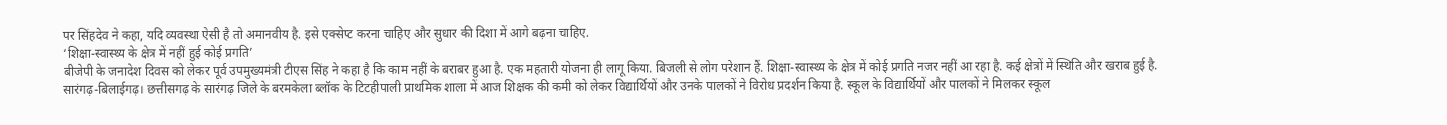पर सिंहदेव ने कहा, यदि व्यवस्था ऐसी है तो अमानवीय है. इसे एक्सेप्ट करना चाहिए और सुधार की दिशा में आगे बढ़ना चाहिए.
‘शिक्षा-स्वास्थ्य के क्षेत्र में नहीं हुई कोई प्रगति’
बीजेपी के जनादेश दिवस को लेकर पूर्व उपमुख्यमंत्री टीएस सिंह ने कहा है कि काम नहीं के बराबर हुआ है. एक महतारी योजना ही लागू किया. बिजली से लोग परेशान हैं. शिक्षा-स्वास्थ्य के क्षेत्र में कोई प्रगति नजर नहीं आ रहा है. कई क्षेत्रों में स्थिति और खराब हुई है.
सारंगढ़-बिलाईगढ़। छत्तीसगढ़ के सारंगढ़ जिले के बरमकेला ब्लॉक के टिटहीपाली प्राथमिक शाला में आज शिक्षक की कमी को लेकर विद्यार्थियों और उनके पालकों ने विरोध प्रदर्शन किया है. स्कूल के विद्यार्थियों और पालकों ने मिलकर स्कूल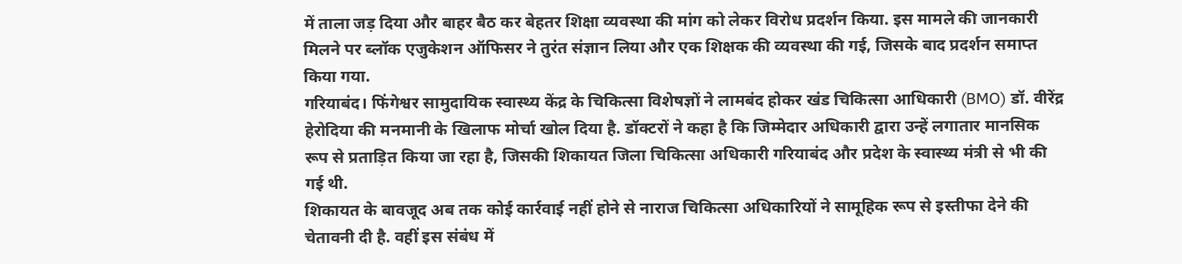में ताला जड़ दिया और बाहर बैठ कर बेहतर शिक्षा व्यवस्था की मांग को लेकर विरोध प्रदर्शन किया. इस मामले की जानकारी मिलने पर ब्लॉक एजुकेशन ऑफिसर ने तुरंत संज्ञान लिया और एक शिक्षक की व्यवस्था की गई, जिसके बाद प्रदर्शन समाप्त किया गया.
गरियाबंद। फिंगेश्वर सामुदायिक स्वास्थ्य केंद्र के चिकित्सा विशेषज्ञों ने लामबंद होकर खंड चिकित्सा आधिकारी (BMO) डॉ. वीरेंद्र हेरोदिया की मनमानी के खिलाफ मोर्चा खोल दिया है. डॉक्टरों ने कहा है कि जिम्मेदार अधिकारी द्वारा उन्हें लगातार मानसिक रूप से प्रताड़ित किया जा रहा है, जिसकी शिकायत जिला चिकित्सा अधिकारी गरियाबंद और प्रदेश के स्वास्थ्य मंत्री से भी की गई थी.
शिकायत के बावजूद अब तक कोई कार्रवाई नहीं होने से नाराज चिकित्सा अधिकारियों ने सामूहिक रूप से इस्तीफा देने की चेतावनी दी है. वहीं इस संबंध में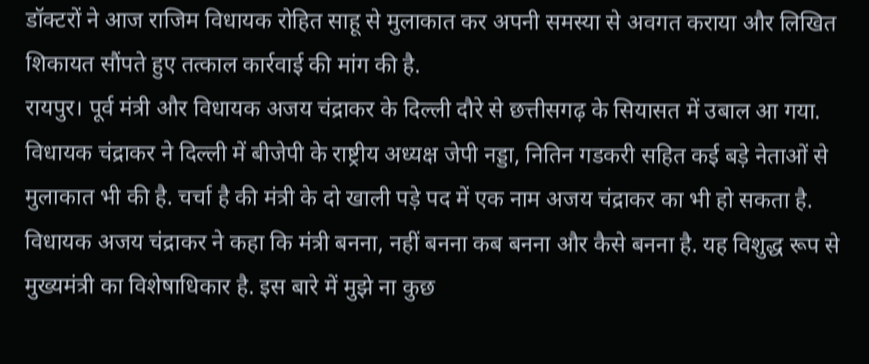डॉक्टरों ने आज राजिम विधायक रोहित साहू से मुलाकात कर अपनी समस्या से अवगत कराया और लिखित शिकायत सौंपते हुए तत्काल कार्रवाई की मांग की है.
रायपुर। पूर्व मंत्री और विधायक अजय चंद्राकर के दिल्ली दौरे से छत्तीसगढ़ के सियासत में उबाल आ गया. विधायक चंद्राकर ने दिल्ली में बीजेपी के राष्ट्रीय अध्यक्ष जेपी नड्डा, नितिन गडकरी सहित कई बड़े नेताओं से मुलाकात भी की है. चर्चा है की मंत्री के दो खाली पड़े पद में एक नाम अजय चंद्राकर का भी हो सकता है.
विधायक अजय चंद्राकर ने कहा कि मंत्री बनना, नहीं बनना कब बनना और कैसे बनना है. यह विशुद्ध रूप से मुख्यमंत्री का विशेषाधिकार है. इस बारे में मुझे ना कुछ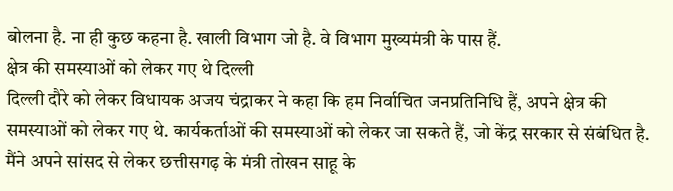बोलना है. ना ही कुछ कहना है. खाली विभाग जो है. वे विभाग मुख्यमंत्री के पास हैं.
क्षेत्र की समस्याओं को लेकर गए थे दिल्ली
दिल्ली दौरे को लेकर विधायक अजय चंद्राकर ने कहा कि हम निर्वाचित जनप्रतिनिधि हैं, अपने क्षेत्र की समस्याओं को लेकर गए थे. कार्यकर्ताओं की समस्याओं को लेकर जा सकते हैं, जो केंद्र सरकार से संबंधित है. मैंने अपने सांसद से लेकर छत्तीसगढ़ के मंत्री तोखन साहू के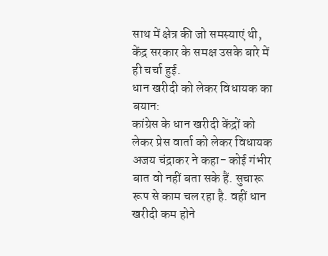साथ में क्षेत्र की जो समस्याएं थी, केंद्र सरकार के समक्ष उसके बारे में ही चर्चा हुई.
धान खरीदी को लेकर विधायक का बयान:
कांग्रेस के धान खरीदी केंद्रों को लेकर प्रेस वार्ता को लेकर विधायक अजय चंद्राकर ने कहा- कोई गंभीर बात वो नहीं बता सके हैं. सुचारू रूप से काम चल रहा है. वहीं धान खरीदी कम होने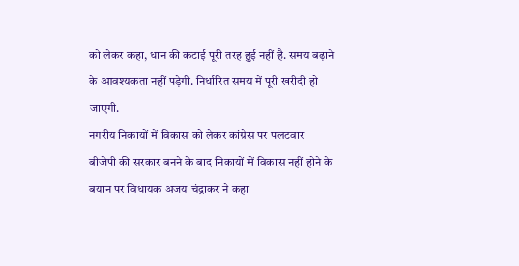को लेकर कहा, धान की कटाई पूरी तरह हुई नहीं है. समय बढ़ाने के आवश्यकता नहीं पड़ेगी. निर्धारित समय में पूरी खरीदी हो जाएगी.
नगरीय निकायों में विकास को लेकर कांग्रेस पर पलटवार
बीजेपी की सरकार बनने के बाद निकायों में विकास नहीं होने के बयान पर विधायक अजय चंद्राकर ने कहा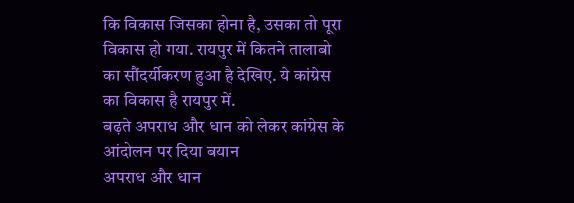कि विकास जिसका होना है, उसका तो पूरा विकास हो गया. रायपुर में कितने तालाबो का सौंदर्यीकरण हुआ है देखिए. ये कांग्रेस का विकास है रायपुर में.
बढ़ते अपराध और धान को लेकर कांग्रेस के आंदोलन पर दिया बयान
अपराध और धान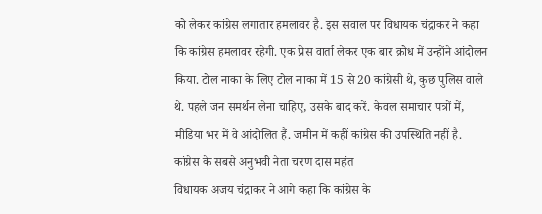को लेकर कांग्रेस लगातार हमलावर है. इस सवाल पर विधायक चंद्राकर ने कहा कि कांग्रेस हमलावर रहेगी. एक प्रेस वार्ता लेकर एक बार क्रोध में उन्होंने आंदोलन किया. टोल नाका के लिए टोल नाका में 15 से 20 कांग्रेसी थे, कुछ पुलिस वाले थे. पहले जन समर्थन लेना चाहिए, उसके बाद करें. केवल समाचार पत्रों में, मीडिया भर में वे आंदोलित हैं. जमीन में कहीं कांग्रेस की उपस्थिति नहीं है.
कांग्रेस के सबसे अनुभवी नेता चरण दास महंत
विधायक अजय चंद्राकर ने आगे कहा कि कांग्रेस के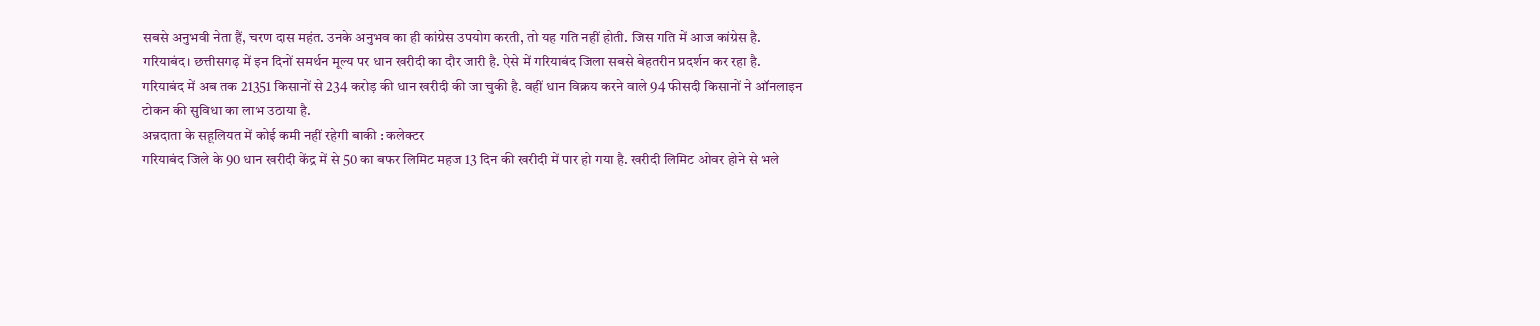सबसे अनुभवी नेता हैं, चरण दास महंत. उनके अनुभव का ही कांग्रेस उपयोग करती, तो यह गति नहीं होती. जिस गति में आज कांग्रेस है.
गरियाबंद। छत्तीसगढ़ में इन दिनों समर्थन मूल्य पर धान खरीदी का दौर जारी है. ऐसे में गरियाबंद जिला सबसे बेहतरीन प्रदर्शन कर रहा है. गरियाबंद में अब तक 21351 किसानों से 234 करोड़ की धान खरीदी की जा चुकी है. वहीं धान विक्रय करने वाले 94 फीसदी किसानों ने ऑनलाइन टोकन की सुविधा का लाभ उठाया है.
अन्नदाता के सहूलियत में कोई कमी नहीं रहेगी बाकी : कलेक्टर
गरियाबंद जिले के 90 धान खरीदी केंद्र में से 50 का बफर लिमिट महज 13 दिन की खरीदी में पार हो गया है. खरीदी लिमिट ओवर होने से भले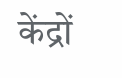केंद्रों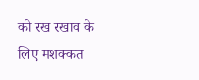को रख रखाव के लिए मशक्कत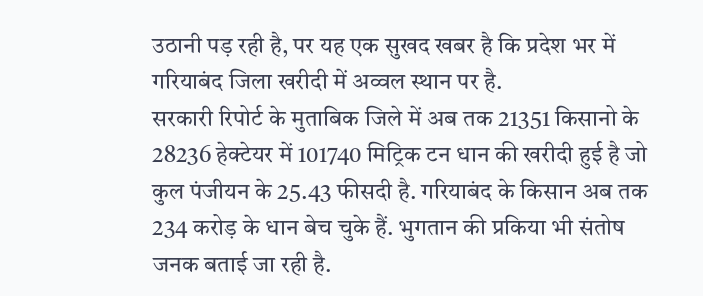उठानी पड़ रही है, पर यह एक सुखद खबर है कि प्रदेश भर में गरियाबंद जिला खरीदी में अव्वल स्थान पर है.
सरकारी रिपोर्ट के मुताबिक जिले में अब तक 21351 किसानो के 28236 हेक्टेयर में 101740 मिट्रिक टन धान की खरीदी हुई है जो कुल पंजीयन के 25.43 फीसदी है. गरियाबंद के किसान अब तक 234 करोड़ के धान बेच चुके हैं. भुगतान की प्रकिया भी संतोष जनक बताई जा रही है.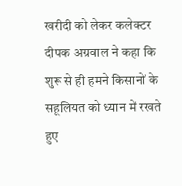खरीदी को लेकर कलेक्टर दीपक अग्रवाल ने कहा कि शुरू से ही हमने किसानों के सहूलियत को ध्यान में रखते हुए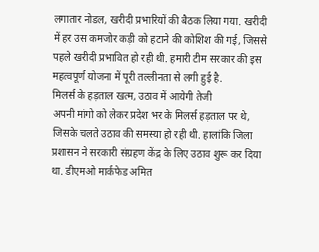लगातार नोडल, खरीदी प्रभारियों की बैठक लिया गया. खरीदी में हर उस कमजोर कड़ी को हटाने की कोशिश की गई, जिससे पहले खरीदी प्रभावित हो रही थी. हमारी टीम सरकार की इस महत्वपूर्ण योजना में पूरी तल्लीनता से लगी हुई है.
मिलर्स के हड़ताल खत्म, उठाव में आयेगी तेजी
अपनी मांगो को लेकर प्रदेश भर के मिलर्स हड़ताल पर थे, जिसके चलते उठाव की समस्या हो रही थी. हालांकि जिला प्रशासन ने सरकारी संग्रहण केंद्र के लिए उठाव शुरू कर दिया था. डीएमओ मार्कफेड अमित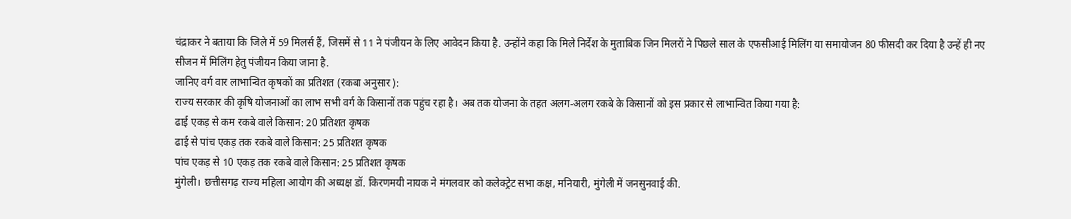चंद्राकर ने बताया कि जिले में 59 मिलर्स हैं, जिसमें से 11 ने पंजीयन के लिए आवेदन किया है. उन्होंने कहा कि मिले निर्देश के मुताबिक जिन मिलरों ने पिछले साल के एफसीआई मिलिंग या समायोजन 80 फीसदी कर दिया है उन्हें ही नए सीजन में मिलिंग हेतु पंजीयन किया जाना है.
जानिए वर्ग वार लाभान्वित कृषकों का प्रतिशत (रकबा अनुसार):
राज्य सरकार की कृषि योजनाओं का लाभ सभी वर्ग के किसानों तक पहुंच रहा है। अब तक योजना के तहत अलग-अलग रकबे के किसानों को इस प्रकार से लाभान्वित किया गया है:
ढाई एकड़ से कम रकबे वाले किसान: 20 प्रतिशत कृषक
ढाई से पांच एकड़ तक रकबे वाले किसान: 25 प्रतिशत कृषक
पांच एकड़ से 10 एकड़ तक रकबे वाले किसान: 25 प्रतिशत कृषक
मुंगेली। छत्तीसगढ़ राज्य महिला आयोग की अध्यक्ष डॉ. किरणमयी नायक ने मंगलवार को कलेक्ट्रेट सभा कक्ष, मनियारी, मुंगेली में जनसुनवाई की.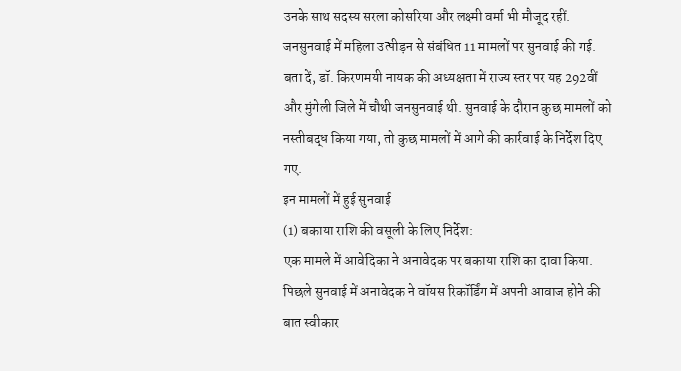उनके साथ सदस्य सरला कोसरिया और लक्ष्मी वर्मा भी मौजूद रहीं. जनसुनवाई में महिला उत्पीड़न से संबंधित 11 मामलों पर सुनवाई की गई.
बता दें, डॉ. किरणमयी नायक की अध्यक्षता में राज्य स्तर पर यह 292वीं और मुंगेली जिले में चौथी जनसुनवाई थी. सुनवाई के दौरान कुछ मामलों को नस्तीबद्ध किया गया, तो कुछ मामलों में आगे की कार्रवाई के निर्देश दिए गए.
इन मामलों में हुई सुनवाई
(1) बकाया राशि की वसूली के लिए निर्देश:
एक मामले में आवेदिका ने अनावेदक पर बकाया राशि का दावा किया. पिछले सुनवाई में अनावेदक ने वॉयस रिकॉर्डिंग में अपनी आवाज होने की बात स्वीकार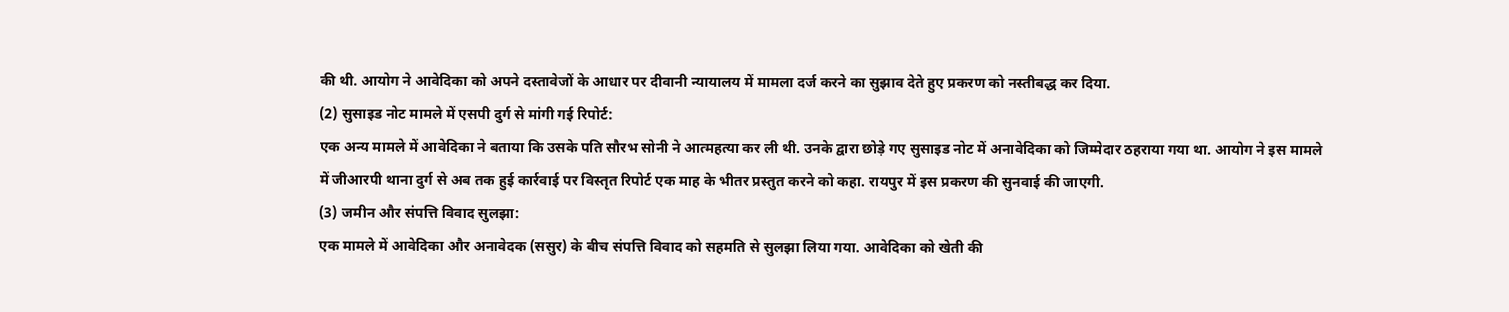की थी. आयोग ने आवेदिका को अपने दस्तावेजों के आधार पर दीवानी न्यायालय में मामला दर्ज करने का सुझाव देते हुए प्रकरण को नस्तीबद्ध कर दिया.
(2) सुसाइड नोट मामले में एसपी दुर्ग से मांगी गई रिपोर्ट:
एक अन्य मामले में आवेदिका ने बताया कि उसके पति सौरभ सोनी ने आत्महत्या कर ली थी. उनके द्वारा छोड़े गए सुसाइड नोट में अनावेदिका को जिम्मेदार ठहराया गया था. आयोग ने इस मामले में जीआरपी थाना दुर्ग से अब तक हुई कार्रवाई पर विस्तृत रिपोर्ट एक माह के भीतर प्रस्तुत करने को कहा. रायपुर में इस प्रकरण की सुनवाई की जाएगी.
(3) जमीन और संपत्ति विवाद सुलझा:
एक मामले में आवेदिका और अनावेदक (ससुर) के बीच संपत्ति विवाद को सहमति से सुलझा लिया गया. आवेदिका को खेती की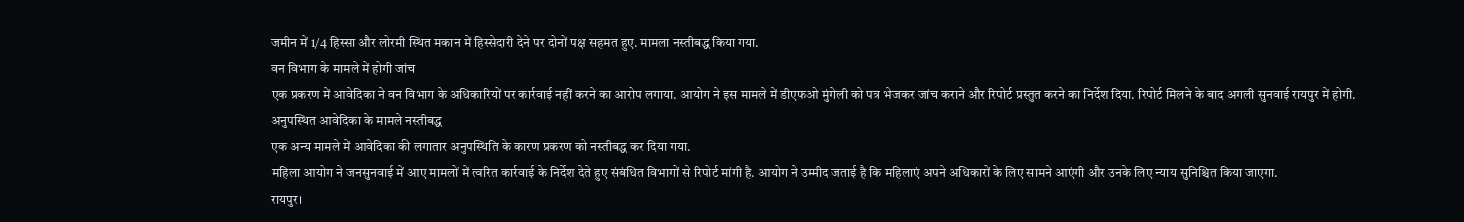जमीन में 1/4 हिस्सा और लोरमी स्थित मकान में हिस्सेदारी देने पर दोनों पक्ष सहमत हुए. मामला नस्तीबद्ध किया गया.
वन विभाग के मामले में होगी जांच
एक प्रकरण में आवेदिका ने वन विभाग के अधिकारियों पर कार्रवाई नहीं करने का आरोप लगाया. आयोग ने इस मामले में डीएफओ मुंगेली को पत्र भेजकर जांच कराने और रिपोर्ट प्रस्तुत करने का निर्देश दिया. रिपोर्ट मिलने के बाद अगली सुनवाई रायपुर में होगी.
अनुपस्थित आवेदिका के मामले नस्तीबद्ध
एक अन्य मामले में आवेदिका की लगातार अनुपस्थिति के कारण प्रकरण को नस्तीबद्ध कर दिया गया.
महिला आयोग ने जनसुनवाई में आए मामलों में त्वरित कार्रवाई के निर्देश देते हुए संबंधित विभागों से रिपोर्ट मांगी है. आयोग ने उम्मीद जताई है कि महिलाएं अपने अधिकारों के लिए सामने आएंगी और उनके लिए न्याय सुनिश्चित किया जाएगा.
रायपुर।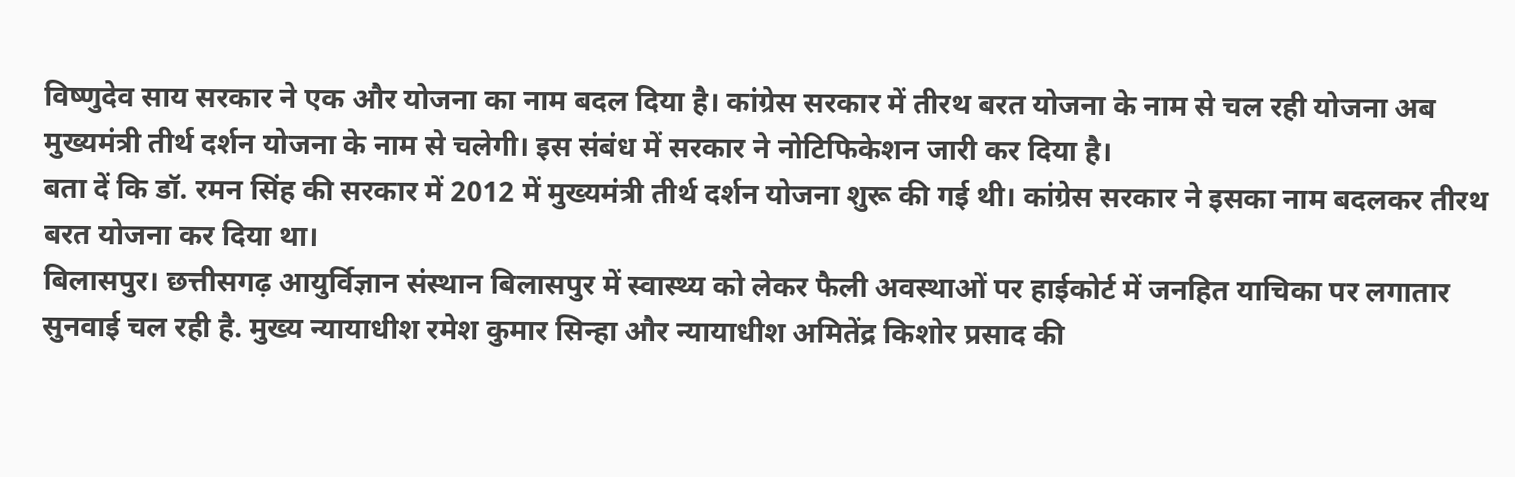विष्णुदेव साय सरकार ने एक और योजना का नाम बदल दिया है। कांग्रेस सरकार में तीरथ बरत योजना के नाम से चल रही योजना अब मुख्यमंत्री तीर्थ दर्शन योजना के नाम से चलेगी। इस संबंध में सरकार ने नोटिफिकेशन जारी कर दिया है।
बता दें कि डॉ. रमन सिंह की सरकार में 2012 में मुख्यमंत्री तीर्थ दर्शन योजना शुरू की गई थी। कांग्रेस सरकार ने इसका नाम बदलकर तीरथ बरत योजना कर दिया था।
बिलासपुर। छत्तीसगढ़ आयुर्विज्ञान संस्थान बिलासपुर में स्वास्थ्य को लेकर फैली अवस्थाओं पर हाईकोर्ट में जनहित याचिका पर लगातार सुनवाई चल रही है. मुख्य न्यायाधीश रमेश कुमार सिन्हा और न्यायाधीश अमितेंद्र किशोर प्रसाद की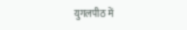युगलपीठ में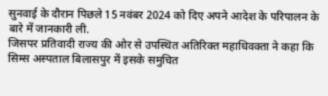सुनवाई के दौरान पिछले 15 नवंबर 2024 को दिए अपने आदेश के परिपालन के बारे में जानकारी ली.
जिसपर प्रतिवादी राज्य की ओर से उपस्थित अतिरिक्त महाधिवक्ता ने कहा कि सिम्स अस्पताल बिलासपुर में इसके समुचित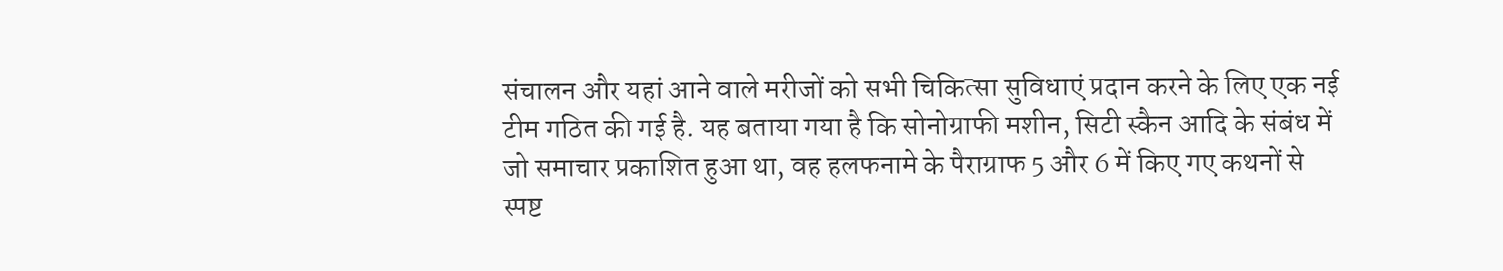संचालन और यहां आने वाले मरीजों को सभी चिकित्सा सुविधाएं प्रदान करने के लिए एक नई टीम गठित की गई है. यह बताया गया है कि सोनोग्राफी मशीन, सिटी स्कैन आदि के संबंध में जो समाचार प्रकाशित हुआ था, वह हलफनामे के पैराग्राफ 5 और 6 में किए गए कथनों से स्पष्ट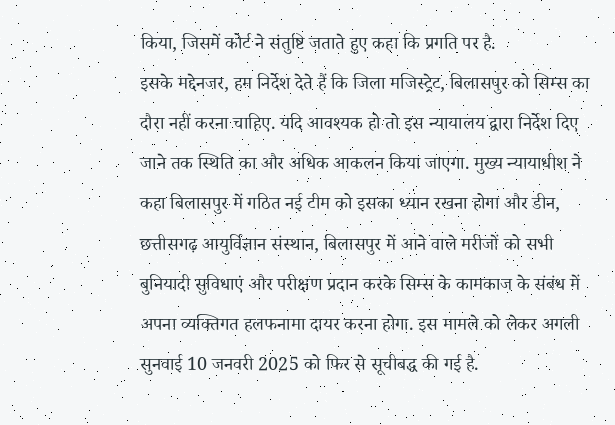किया, जिसमें कोर्ट ने संतुष्टि जताते हुए कहा कि प्रगति पर है.
इसके मद्देनजर, हम निर्देश देते हैं कि जिला मजिस्ट्रेट, बिलासपुर को सिम्स का दौरा नहीं करना चाहिए. यदि आवश्यक हो तो इस न्यायालय द्वारा निर्देश दिए जाने तक स्थिति का और अधिक आकलन किया जाएगा. मुख्य न्यायाधीश ने कहा बिलासपुर में गठित नई टीम को इसका ध्यान रखना होगा और डीन, छत्तीसगढ़ आयुर्विज्ञान संस्थान, बिलासपुर में आने वाले मरीजों को सभी बुनियादी सुविधाएं और परीक्षण प्रदान करके सिम्स के कामकाज के संबंध में अपना व्यक्तिगत हलफनामा दायर करना होगा. इस मामले को लेकर अगली सुनवाई 10 जनवरी 2025 को फिर से सूचीबद्ध की गई है.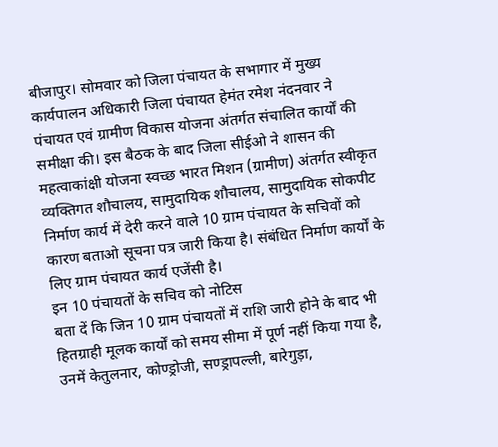बीजापुर। सोमवार को जिला पंचायत के सभागार में मुख्य कार्यपालन अधिकारी जिला पंचायत हेमंत रमेश नंदनवार ने पंचायत एवं ग्रामीण विकास योजना अंतर्गत संचालित कार्यों की समीक्षा की। इस बैठक के बाद जिला सीईओ ने शासन की महत्वाकांक्षी योजना स्वच्छ भारत मिशन (ग्रामीण) अंतर्गत स्वीकृत व्यक्तिगत शौचालय, सामुदायिक शौचालय, सामुदायिक सोकपीट निर्माण कार्य में देरी करने वाले 10 ग्राम पंचायत के सचिवों को कारण बताओ सूचना पत्र जारी किया है। संबंधित निर्माण कार्यों के लिए ग्राम पंचायत कार्य एजेंसी है।
इन 10 पंचायतों के सचिव को नोटिस
बता दें कि जिन 10 ग्राम पंचायतों में राशि जारी होने के बाद भी हितग्राही मूलक कार्यों को समय सीमा में पूर्ण नहीं किया गया है, उनमें केतुलनार, कोण्ड्रोजी, सण्ड्रापल्ली, बारेगुड़ा,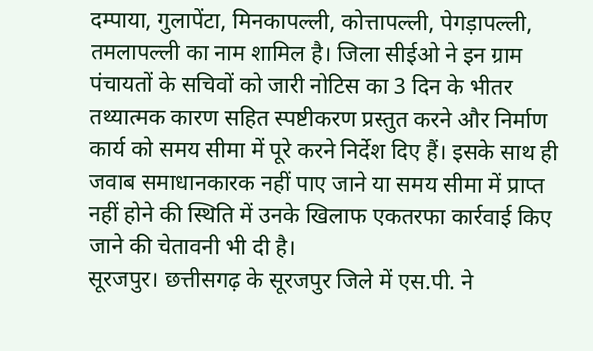दम्पाया, गुलापेंटा, मिनकापल्ली, कोत्तापल्ली, पेगड़ापल्ली, तमलापल्ली का नाम शामिल है। जिला सीईओ ने इन ग्राम पंचायतों के सचिवों को जारी नोटिस का 3 दिन के भीतर तथ्यात्मक कारण सहित स्पष्टीकरण प्रस्तुत करने और निर्माण कार्य को समय सीमा में पूरे करने निर्देश दिए हैं। इसके साथ ही जवाब समाधानकारक नहीं पाए जाने या समय सीमा में प्राप्त नहीं होने की स्थिति में उनके खिलाफ एकतरफा कार्रवाई किए जाने की चेतावनी भी दी है।
सूरजपुर। छत्तीसगढ़ के सूरजपुर जिले में एस.पी. ने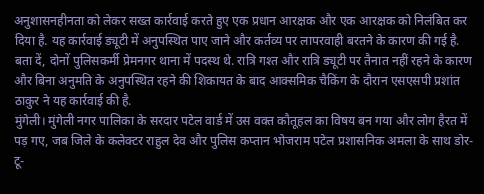अनुशासनहीनता को लेकर सख्त कार्रवाई करते हुए एक प्रधान आरक्षक और एक आरक्षक को निलंबित कर दिया है. यह कार्रवाई ड्यूटी में अनुपस्थित पाए जाने और कर्तव्य पर लापरवाही बरतने के कारण की गई है.
बता दें, दोनों पुलिसकर्मी प्रेमनगर थाना में पदस्थ थे. रात्रि गश्त और रात्रि ड्यूटी पर तैनात नहीं रहने के कारण और बिना अनुमति के अनुपस्थित रहने की शिकायत के बाद आक्समिक चैकिंग के दौरान एसएसपी प्रशांत ठाकुर ने यह कार्रवाई की है.
मुंगेली। मुंगेली नगर पालिका के सरदार पटेल वार्ड में उस वक्त कौतूहल का विषय बन गया और लोग हैरत में पड़ गए, जब जिले के कलेक्टर राहुल देव और पुलिस कप्तान भोजराम पटेल प्रशासनिक अमला के साथ डोर-टू-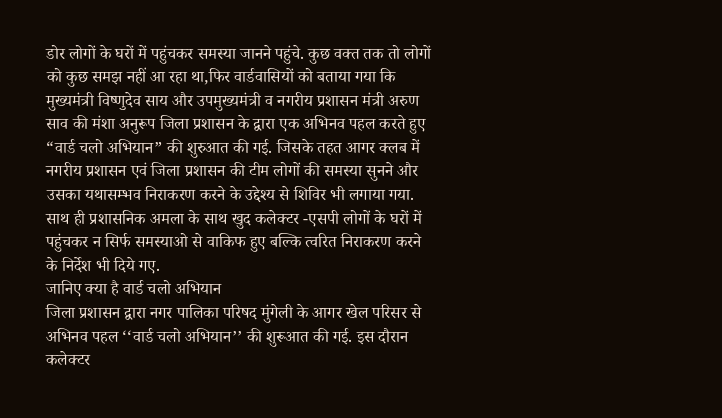डोर लोगों के घरों में पहुंचकर समस्या जानने पहुंचे. कुछ वक्त तक तो लोगों को कुछ समझ नहीं आ रहा था,फिर वार्डवासियों को बताया गया कि मुख्यमंत्री विष्णुदेव साय और उपमुख्यमंत्री व नगरीय प्रशासन मंत्री अरुण साव की मंशा अनुरूप जिला प्रशासन के द्वारा एक अभिनव पहल करते हुए “वार्ड चलो अभियान” की शुरुआत की गई. जिसके तहत आगर क्लब में नगरीय प्रशासन एवं जिला प्रशासन की टीम लोगों की समस्या सुनने और उसका यथासम्भव निराकरण करने के उद्देश्य से शिविर भी लगाया गया. साथ ही प्रशासनिक अमला के साथ खुद कलेक्टर -एसपी लोगों के घरों में पहुंचकर न सिर्फ समस्याओ से वाकिफ हुए बल्कि त्वरित निराकरण करने के निर्देश भी दिये गए.
जानिए क्या है वार्ड चलो अभियान
जिला प्रशासन द्वारा नगर पालिका परिषद मुंगेली के आगर खेल परिसर से अभिनव पहल ‘‘वार्ड चलो अभियान’’ की शुरूआत की गई. इस दौरान कलेक्टर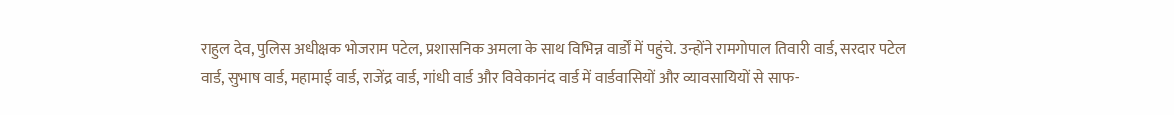राहुल देव, पुलिस अधीक्षक भोजराम पटेल, प्रशासनिक अमला के साथ विभिन्न वार्डों में पहुंचे. उन्होंने रामगोपाल तिवारी वार्ड, सरदार पटेल वार्ड, सुभाष वार्ड, महामाई वार्ड, राजेंद्र वार्ड, गांधी वार्ड और विवेकानंद वार्ड में वार्डवासियों और व्यावसायियों से साफ-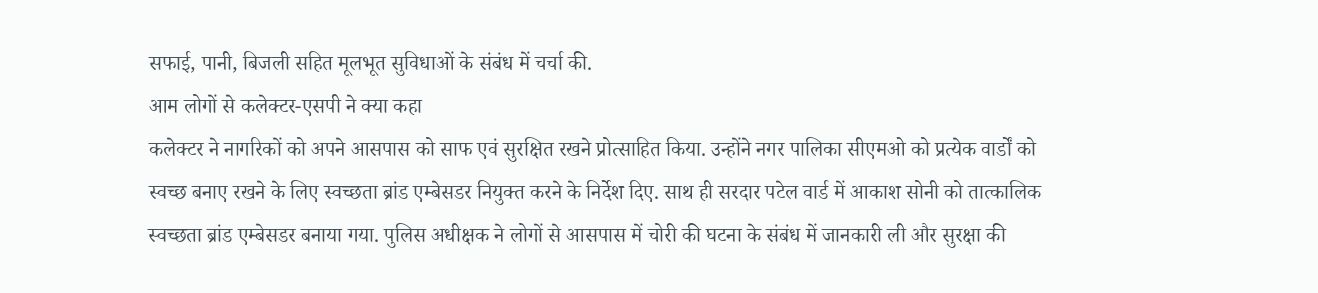सफाई, पानी, बिजली सहित मूलभूत सुविधाओं के संबंध में चर्चा की.
आम लोगों से कलेक्टर-एसपी ने क्या कहा
कलेक्टर ने नागरिकों को अपने आसपास को साफ एवं सुरक्षित रखने प्रोत्साहित किया. उन्होंने नगर पालिका सीएमओ को प्रत्येक वार्डों को स्वच्छ बनाए रखने के लिए स्वच्छता ब्रांड एम्बेसडर नियुक्त करने के निर्देश दिए. साथ ही सरदार पटेल वार्ड में आकाश सोनी को तात्कालिक स्वच्छता ब्रांड एम्बेसडर बनाया गया. पुलिस अधीक्षक ने लोगों से आसपास में चोरी की घटना के संबंध में जानकारी ली और सुरक्षा की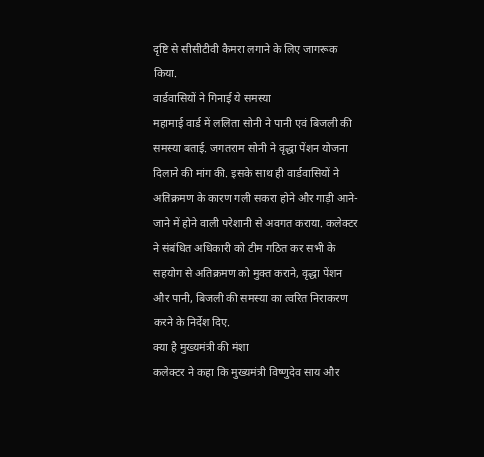दृष्टि से सीसीटीवी कैमरा लगाने के लिए जागरूक किया.
वार्डवासियों ने गिनाई ये समस्या
महामाई वार्ड में ललिता सोनी ने पानी एवं बिजली की समस्या बताई. जगतराम सोनी ने वृद्धा पेंशन योजना दिलाने की मांग की. इसके साथ ही वार्डवासियों ने अतिक्रमण के कारण गली सकरा होने और गाड़ी आने-जाने में होने वाली परेशानी से अवगत कराया. कलेक्टर ने संबंधित अधिकारी को टीम गठित कर सभी के सहयोग से अतिक्रमण को मुक्त कराने, वृद्धा पेंशन और पानी, बिजली की समस्या का त्वरित निराकरण करने के निर्देश दिए.
क्या है मुख्यमंत्री की मंशा
कलेक्टर ने कहा कि मुख्यमंत्री विष्णुदेव साय और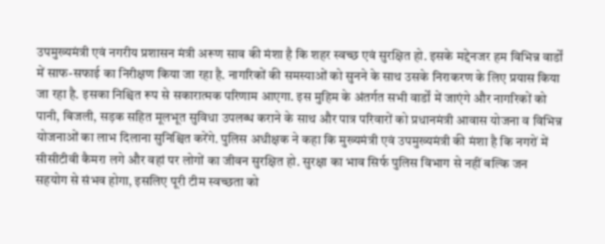उपमुख्यमंत्री एवं नगरीय प्रशासन मंत्री अरूण साव की मंशा है कि शहर स्वच्छ एवं सुरक्षित हो. इसके मद्देनजर हम विभिन्न वार्डों में साफ-सफाई का निरीक्षण किया जा रहा है. नागरिकों की समस्याओं को सुनने के साथ उसके निराकरण के लिए प्रयास किया जा रहा है. इसका निश्चित रूप से सकारात्मक परिणाम आएगा. इस मुहिम के अंतर्गत सभी वार्डों में जाएंगे और नागरिकों को पानी, बिजली, सड़क सहित मूलभूत सुविधा उपलब्ध कराने के साथ और पात्र परिवारों को प्रधानमंत्री आवास योजना व विभिन्न योजनाओं का लाभ दिलाना सुनिश्चित करेंगे. पुलिस अधीक्षक ने कहा कि मुख्यमंत्री एवं उपमुख्यमंत्री की मंशा है कि नगरों में सीसीटीवी कैमरा लगे और वहां पर लोगों का जीवन सुरक्षित हो. सुरक्षा का भाव सिर्फ पुलिस विभाग से नहीं बल्कि जन सहयोग से संभव होगा, इसलिए पूरी टीम स्वच्छता को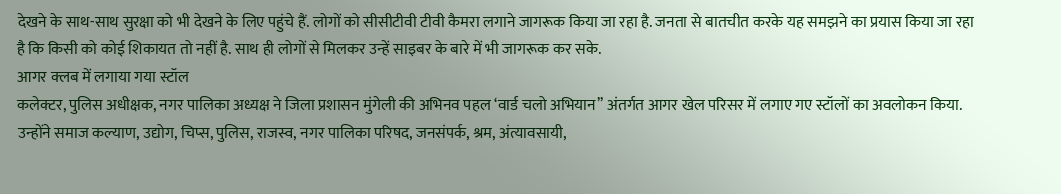देखने के साथ-साथ सुरक्षा को भी देखने के लिए पहुंचे हैं. लोगों को सीसीटीवी टीवी कैमरा लगाने जागरूक किया जा रहा है. जनता से बातचीत करके यह समझने का प्रयास किया जा रहा है कि किसी को कोई शिकायत तो नहीं है. साथ ही लोगों से मिलकर उन्हें साइबर के बारे में भी जागरूक कर सके.
आगर क्लब में लगाया गया स्टॉल
कलेक्टर, पुलिस अधीक्षक, नगर पालिका अध्यक्ष ने जिला प्रशासन मुंगेली की अभिनव पहल ‘वार्ड चलो अभियान’’ अंतर्गत आगर खेल परिसर में लगाए गए स्टॉलों का अवलोकन किया. उन्होंने समाज कल्याण, उद्योग, चिप्स, पुलिस, राजस्व, नगर पालिका परिषद, जनसंपर्क, श्रम, अंत्यावसायी,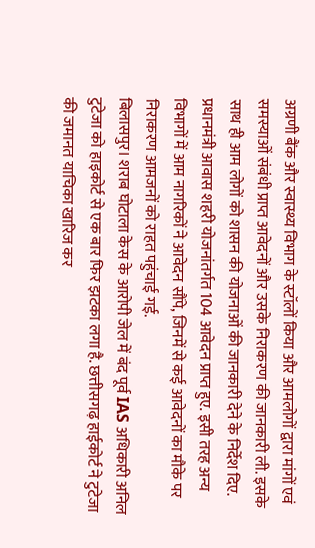अग्रणी बैंक और स्वास्थ्य विभाग के स्टॉलों किया और आमलोगों द्वारा मांगों एवं समस्याओं संबंधी प्राप्त आवेदनों और उसके निराकरण की जानकारी ली. इसके साथ ही आम लोगों को शासन की योजनाओं की जानकारी देने के निर्देश दिए. प्रधानमंत्री आवास शहरी योजनांतर्गत 104 आवेदन प्राप्त हुए. इसी तरह अन्य विभागों में आम नागरिकों ने आवेदन सौंपे, जिनमें से कई आवेदनों का मौके पर निराकरण आमजनों को राहत पहुंचाई गई.
बिलासपुर। शराब घोटाला केस के आरोपी जेल में बंद पूर्व IAS अधिकारी अनिल टुटेजा को हाइकोर्ट से एक बार फिर झटका लगा है. छत्तीसगढ़ हाईकोर्ट ने टुटेजा की जमानत याचिका खारिज कर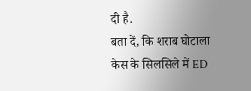दी है.
बता दें, कि शराब घोटाला केस के सिलसिले में ED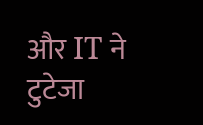और IT ने टुटेजा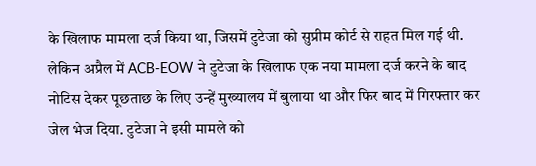के खिलाफ मामला दर्ज किया था, जिसमें टुटेजा को सुप्रीम कोर्ट से राहत मिल गई थी. लेकिन अप्रैल में ACB-EOW ने टुटेजा के खिलाफ एक नया मामला दर्ज करने के बाद नोटिस देकर पूछताछ के लिए उन्हें मुख्यालय में बुलाया था और फिर बाद में गिरफ्तार कर जेल भेज दिया. टुटेजा ने इसी मामले को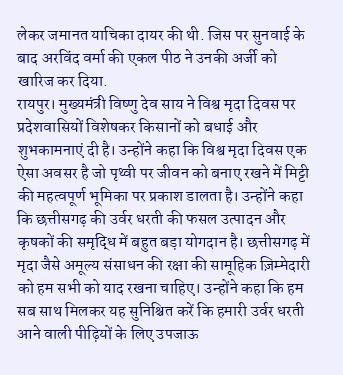लेकर जमानत याचिका दायर की थी. जिस पर सुनवाई के बाद अरविंद वर्मा की एकल पीठ ने उनकी अर्जी को खारिज कर दिया.
रायपुर। मुख्यमंत्री विष्णु देव साय ने विश्व मृदा दिवस पर प्रदेशवासियों विशेषकर किसानों को बधाई और शुभकामनाएं दी है। उन्होंने कहा कि विश्व मृदा दिवस एक ऐसा अवसर है जो पृथ्वी पर जीवन को बनाए रखने में मिट्टी की महत्वपूर्ण भूमिका पर प्रकाश डालता है। उन्होंने कहा कि छत्तीसगढ़ की उर्वर धरती की फसल उत्पादन और कृषकों की समृद्धि में बहुत बड़ा योगदान है। छत्तीसगढ़ में मृदा जैसे अमूल्य संसाधन की रक्षा की सामूहिक ज़िम्मेदारी को हम सभी को याद रखना चाहिए। उन्होंने कहा कि हम सब साथ मिलकर यह सुनिश्चित करें कि हमारी उर्वर धरती आने वाली पीढ़ियों के लिए उपजाऊ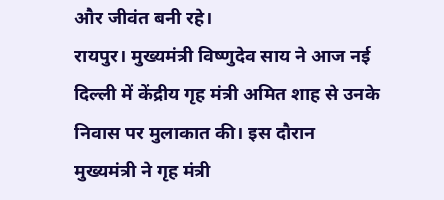और जीवंत बनी रहे।
रायपुर। मुख्यमंत्री विष्णुदेव साय ने आज नई दिल्ली में केंद्रीय गृह मंत्री अमित शाह से उनके निवास पर मुलाकात की। इस दौरान मुख्यमंत्री ने गृह मंत्री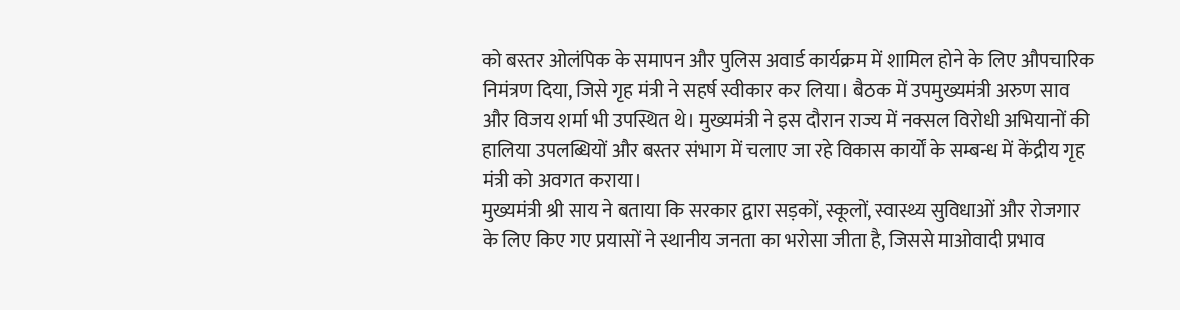को बस्तर ओलंपिक के समापन और पुलिस अवार्ड कार्यक्रम में शामिल होने के लिए औपचारिक निमंत्रण दिया, जिसे गृह मंत्री ने सहर्ष स्वीकार कर लिया। बैठक में उपमुख्यमंत्री अरुण साव और विजय शर्मा भी उपस्थित थे। मुख्यमंत्री ने इस दौरान राज्य में नक्सल विरोधी अभियानों की हालिया उपलब्धियों और बस्तर संभाग में चलाए जा रहे विकास कार्यों के सम्बन्ध में केंद्रीय गृह मंत्री को अवगत कराया।
मुख्यमंत्री श्री साय ने बताया कि सरकार द्वारा सड़कों, स्कूलों, स्वास्थ्य सुविधाओं और रोजगार के लिए किए गए प्रयासों ने स्थानीय जनता का भरोसा जीता है, जिससे माओवादी प्रभाव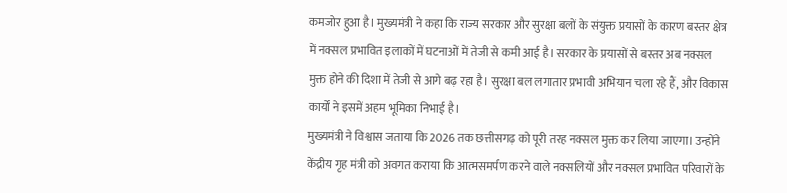कमजोर हुआ है। मुख्यमंत्री ने कहा कि राज्य सरकार और सुरक्षा बलों के संयुक्त प्रयासों के कारण बस्तर क्षेत्र में नक्सल प्रभावित इलाकों में घटनाओं में तेजी से कमी आई है। सरकार के प्रयासों से बस्तर अब नक्सल मुक्त होने की दिशा में तेजी से आगे बढ़ रहा है। सुरक्षा बल लगातार प्रभावी अभियान चला रहे हैं, और विकास कार्यों ने इसमें अहम भूमिका निभाई है।
मुख्यमंत्री ने विश्वास जताया कि 2026 तक छत्तीसगढ़ को पूरी तरह नक्सल मुक्त कर लिया जाएगा। उन्होंने केंद्रीय गृह मंत्री को अवगत कराया कि आत्मसमर्पण करने वाले नक्सलियों और नक्सल प्रभावित परिवारों के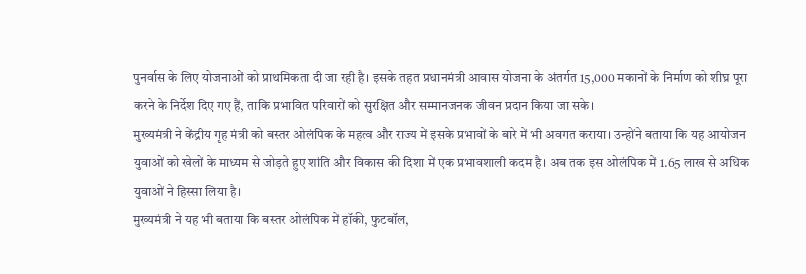पुनर्वास के लिए योजनाओं को प्राथमिकता दी जा रही है। इसके तहत प्रधानमंत्री आवास योजना के अंतर्गत 15,000 मकानों के निर्माण को शीघ्र पूरा करने के निर्देश दिए गए हैं, ताकि प्रभावित परिवारों को सुरक्षित और सम्मानजनक जीवन प्रदान किया जा सके।
मुख्यमंत्री ने केंद्रीय गृह मंत्री को बस्तर ओलंपिक के महत्व और राज्य में इसके प्रभावों के बारे में भी अवगत कराया। उन्होंने बताया कि यह आयोजन युवाओं को खेलों के माध्यम से जोड़ते हुए शांति और विकास की दिशा में एक प्रभावशाली कदम है। अब तक इस ओलंपिक में 1.65 लाख से अधिक युवाओं ने हिस्सा लिया है।
मुख्यमंत्री ने यह भी बताया कि बस्तर ओलंपिक में हॉकी, फुटबॉल,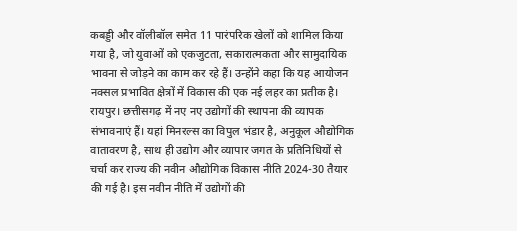कबड्डी और वॉलीबॉल समेत 11 पारंपरिक खेलों को शामिल किया गया है, जो युवाओं को एकजुटता, सकारात्मकता और सामुदायिक भावना से जोड़ने का काम कर रहे हैं। उन्होंने कहा कि यह आयोजन नक्सल प्रभावित क्षेत्रों में विकास की एक नई लहर का प्रतीक है।
रायपुर। छत्तीसगढ़ में नए नए उद्योगों की स्थापना की व्यापक संभावनाएं हैं। यहां मिनरल्स का विपुल भंडार है, अनुकूल औद्योगिक वातावरण है, साथ ही उद्योग और व्यापार जगत के प्रतिनिधियों से चर्चा कर राज्य की नवीन औद्योगिक विकास नीति 2024-30 तैयार की गई है। इस नवीन नीति में उद्योगों की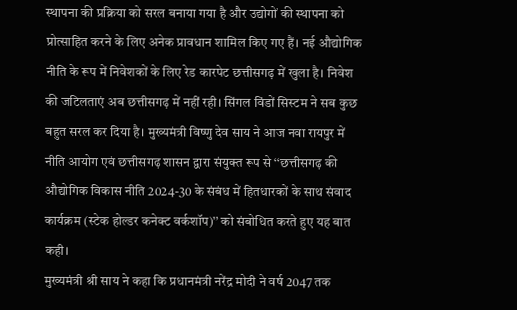स्थापना की प्रक्रिया को सरल बनाया गया है और उद्योगों की स्थापना को प्रोत्साहित करने के लिए अनेक प्रावधान शामिल किए गए हैं। नई औद्योगिक नीति के रूप में निवेशकों के लिए रेड कारपेट छत्तीसगढ़ में खुला है। निवेश की जटिलताएं अब छत्तीसगढ़ में नहीं रही। सिंगल विंडों सिस्टम ने सब कुछ बहुत सरल कर दिया है। मुख्यमंत्री विष्णु देव साय ने आज नवा रायपुर में नीति आयोग एवं छत्तीसगढ़ शासन द्वारा संयुक्त रूप से ‘‘छत्तीसगढ़ की औद्योगिक विकास नीति 2024-30 के संबंध में हितधारकों के साथ संवाद कार्यक्रम (स्टेक होल्डर कनेक्ट वर्कशॉप)’’ को संबोधित करते हुए यह बात कही।
मुख्यमंत्री श्री साय ने कहा कि प्रधानमंत्री नरेंद्र मोदी ने वर्ष 2047 तक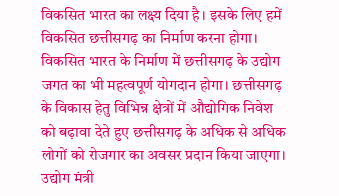विकसित भारत का लक्ष्य दिया है। इसके लिए हमें विकसित छत्तीसगढ़ का निर्माण करना होगा। विकसित भारत के निर्माण में छत्तीसगढ़ के उद्योग जगत का भी महत्वपूर्ण योगदान होगा। छत्तीसगढ़ के विकास हेतु विभिन्न क्षेत्रों में औद्योगिक निवेश को बढ़ावा देते हुए छत्तीसगढ़ के अधिक से अधिक लोगों को रोजगार का अवसर प्रदान किया जाएगा।
उद्योग मंत्री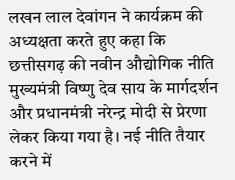लखन लाल देवांगन ने कार्यक्रम की अध्यक्षता करते हुए कहा कि छत्तीसगढ़ की नवीन औद्योगिक नीति मुख्यमंत्री विष्णु देव साय के मार्गदर्शन और प्रधानमंत्री नरेन्द्र मोदी से प्रेरणा लेकर किया गया है। नई नीति तैयार करने में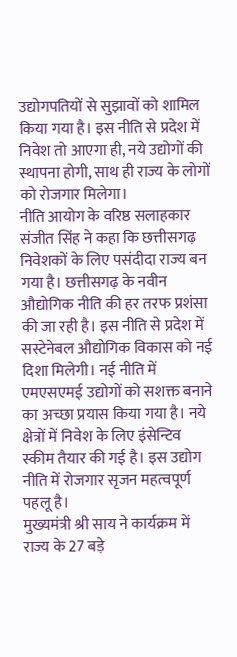उद्योगपतियों से सुझावों को शामिल किया गया है। इस नीति से प्रदेश में निवेश तो आएगा ही, नये उद्योगों की स्थापना होगी, साथ ही राज्य के लोगों को रोजगार मिलेगा।
नीति आयोग के वरिष्ठ सलाहकार संजीत सिंह ने कहा कि छत्तीसगढ़ निवेशकों के लिए पसंदीदा राज्य बन गया है। छत्तीसगढ़ के नवीन औद्योगिक नीति की हर तरफ प्रशंसा की जा रही है। इस नीति से प्रदेश में सस्टेनेबल औद्योगिक विकास को नई दिशा मिलेगी। नई नीति में एमएसएमई उद्योगों को सशक्त बनाने का अच्छा प्रयास किया गया है। नये क्षेत्रों में निवेश के लिए इंसेन्टिव स्कीम तैयार की गई है। इस उद्योग नीति में रोजगार सृजन महत्वपूर्ण पहलू है।
मुख्यमंत्री श्री साय ने कार्यक्रम में राज्य के 27 बड़े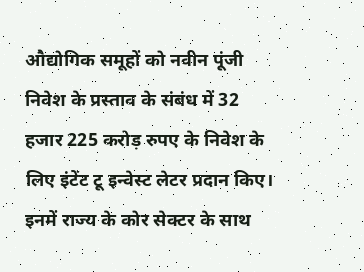औद्योगिक समूहों को नवीन पूंजी निवेश के प्रस्ताव के संबंध में 32 हजार 225 करोड़ रुपए के निवेश के लिए इंटेंट टू इन्वेस्ट लेटर प्रदान किए। इनमें राज्य के कोर सेक्टर के साथ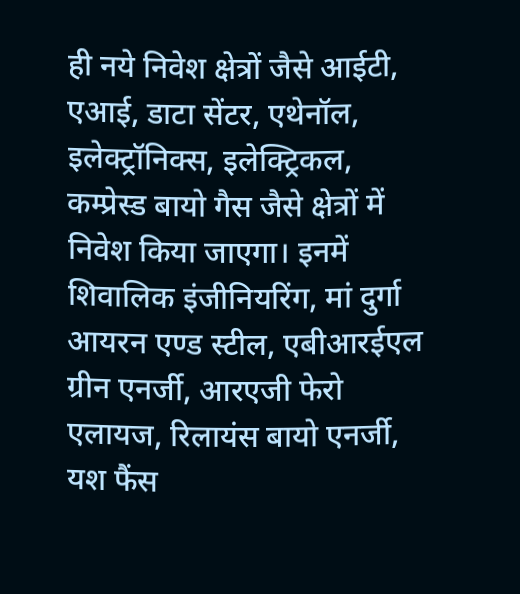ही नये निवेश क्षेत्रों जैसे आईटी, एआई, डाटा सेंटर, एथेनॉल, इलेक्ट्रॉनिक्स, इलेक्ट्रिकल, कम्प्रेस्ड बायो गैस जैसे क्षेत्रों में निवेश किया जाएगा। इनमें शिवालिक इंजीनियरिंग, मां दुर्गा आयरन एण्ड स्टील, एबीआरईएल ग्रीन एनर्जी, आरएजी फेरो एलायज, रिलायंस बायो एनर्जी, यश फैंस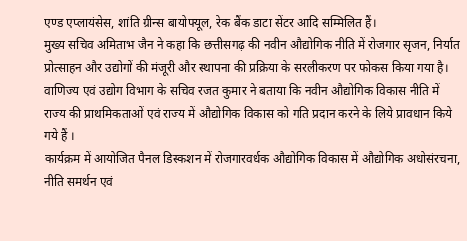एण्ड एप्लायंसेस, शांति ग्रीन्स बायोफ्यूल, रेक बैंक डाटा सेंटर आदि सम्मिलित हैं।
मुख्य सचिव अमिताभ जैन ने कहा कि छत्तीसगढ़ की नवीन औद्योगिक नीति में रोजगार सृजन, निर्यात प्रोत्साहन और उद्योगों की मंजूरी और स्थापना की प्रक्रिया के सरलीकरण पर फोकस किया गया है। वाणिज्य एवं उद्योग विभाग के सचिव रजत कुमार ने बताया कि नवीन औद्योगिक विकास नीति में राज्य की प्राथमिकताओं एवं राज्य में औद्योगिक विकास को गति प्रदान करने के लिये प्रावधान किये गये हैं ।
कार्यक्रम में आयोजित पैनल डिस्कशन में रोजगारवर्धक औद्योगिक विकास में औद्योगिक अधोसंरचना, नीति समर्थन एवं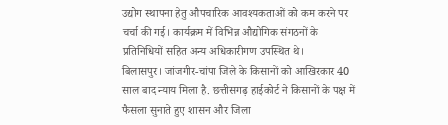उद्योग स्थापना हेतु औपचारिक आवश्यकताओं को कम करने पर चर्चा की गई। कार्यक्रम में विभिन्न औद्योगिक संगठनों के प्रतिनिधियों सहित अन्य अधिकारीगण उपस्थित थे।
बिलासपुर। जांजगीर-चांपा जिले के किसानों को आखिरकार 40 साल बाद न्याय मिला है. छत्तीसगढ़ हाईकोर्ट ने किसानों के पक्ष में फैसला सुनाते हुए शासन और जिला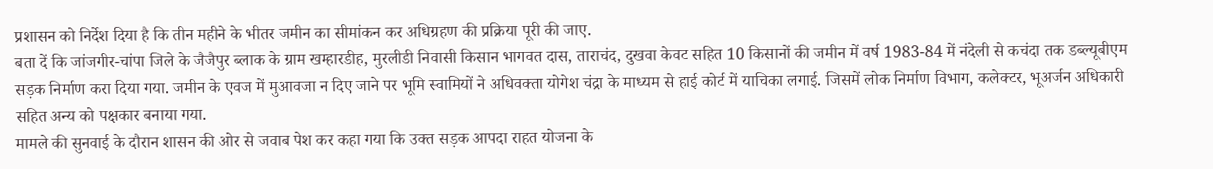प्रशासन को निर्देश दिया है कि तीन महीने के भीतर जमीन का सीमांकन कर अधिग्रहण की प्रक्रिया पूरी की जाए.
बता दें कि जांजगीर-चांपा जिले के जैजैपुर ब्लाक के ग्राम खम्हारडीह, मुरलीडी निवासी किसान भागवत दास, ताराचंद, दुखवा केवट सहित 10 किसानों की जमीन में वर्ष 1983-84 में नंदेली से कचंदा तक डब्ल्यूबीएम सड़क निर्माण करा दिया गया. जमीन के एवज में मुआवजा न दिए जाने पर भूमि स्वामियों ने अधिवक्ता योगेश चंद्रा के माध्यम से हाई कोर्ट में याचिका लगाई. जिसमें लोक निर्माण विभाग, कलेक्टर, भूअर्जन अधिकारी सहित अन्य को पक्षकार बनाया गया.
मामले की सुनवाई के दौरान शासन की ओर से जवाब पेश कर कहा गया कि उक्त सड़क आपदा राहत योजना के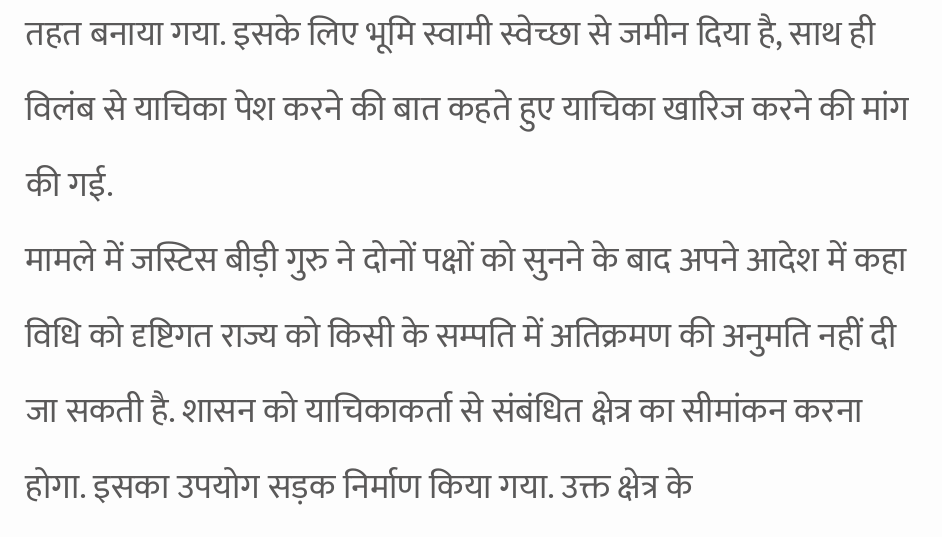तहत बनाया गया. इसके लिए भूमि स्वामी स्वेच्छा से जमीन दिया है, साथ ही विलंब से याचिका पेश करने की बात कहते हुए याचिका खारिज करने की मांग की गई.
मामले में जस्टिस बीड़ी गुरु ने दोनों पक्षों को सुनने के बाद अपने आदेश में कहा विधि को दृष्टिगत राज्य को किसी के सम्पति में अतिक्रमण की अनुमति नहीं दी जा सकती है. शासन को याचिकाकर्ता से संबंधित क्षेत्र का सीमांकन करना होगा. इसका उपयोग सड़क निर्माण किया गया. उक्त क्षेत्र के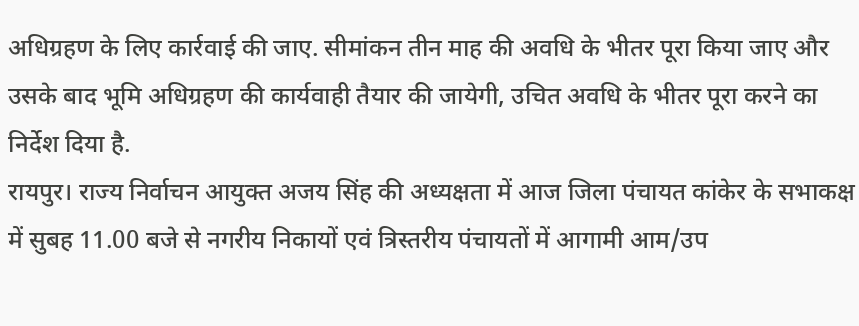अधिग्रहण के लिए कार्रवाई की जाए. सीमांकन तीन माह की अवधि के भीतर पूरा किया जाए और उसके बाद भूमि अधिग्रहण की कार्यवाही तैयार की जायेगी, उचित अवधि के भीतर पूरा करने का निर्देश दिया है.
रायपुर। राज्य निर्वाचन आयुक्त अजय सिंह की अध्यक्षता में आज जिला पंचायत कांकेर के सभाकक्ष में सुबह 11.00 बजे से नगरीय निकायों एवं त्रिस्तरीय पंचायतों में आगामी आम/उप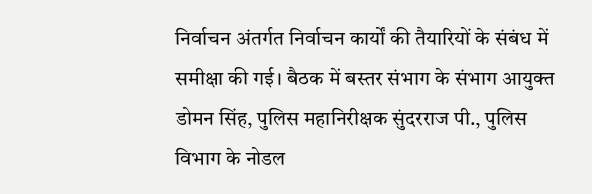निर्वाचन अंतर्गत निर्वाचन कार्यों की तैयारियों के संबंध में समीक्षा की गई। बैठक में बस्तर संभाग के संभाग आयुक्त डोमन सिंह, पुलिस महानिरीक्षक सुंदरराज पी., पुलिस विभाग के नोडल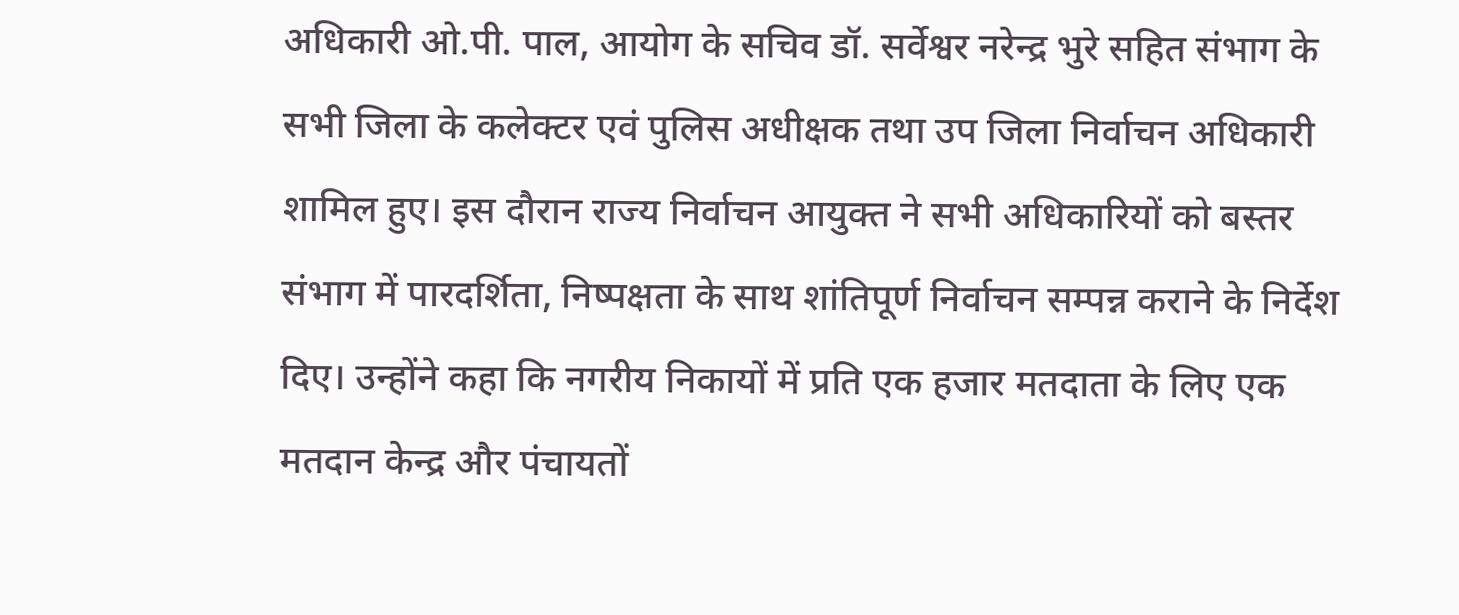अधिकारी ओ.पी. पाल, आयोग के सचिव डॉ. सर्वेश्वर नरेन्द्र भुरे सहित संभाग के सभी जिला के कलेक्टर एवं पुलिस अधीक्षक तथा उप जिला निर्वाचन अधिकारी शामिल हुए। इस दौरान राज्य निर्वाचन आयुक्त ने सभी अधिकारियों को बस्तर संभाग में पारदर्शिता, निष्पक्षता के साथ शांतिपूर्ण निर्वाचन सम्पन्न कराने के निर्देश दिए। उन्होंने कहा कि नगरीय निकायों में प्रति एक हजार मतदाता के लिए एक मतदान केन्द्र और पंचायतों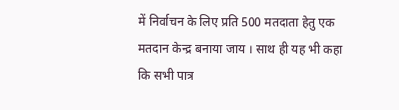में निर्वाचन के लिए प्रति 500 मतदाता हेतु एक मतदान केन्द्र बनाया जाय । साथ ही यह भी कहा कि सभी पात्र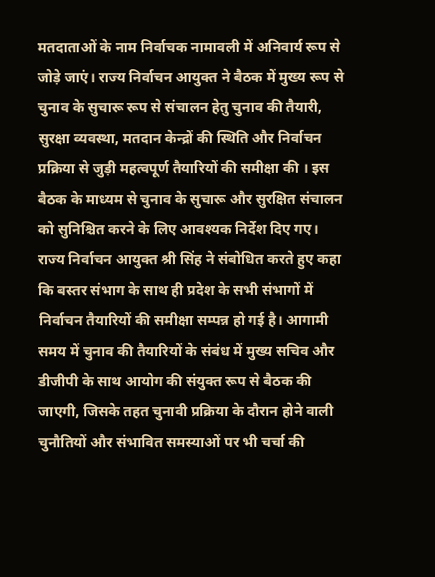मतदाताओं के नाम निर्वाचक नामावली में अनिवार्य रूप से जोड़े जाएं। राज्य निर्वाचन आयुक्त ने बैठक में मुख्य रूप से चुनाव के सुचारू रूप से संचालन हेतु चुनाव की तैयारी, सुरक्षा व्यवस्था, मतदान केन्द्रों की स्थिति और निर्वाचन प्रक्रिया से जुड़ी महत्वपूर्ण तैयारियों की समीक्षा की । इस बैठक के माध्यम से चुनाव के सुचारू और सुरक्षित संचालन को सुनिश्चित करने के लिए आवश्यक निर्देश दिए गए।
राज्य निर्वाचन आयुक्त श्री सिंह ने संबोधित करते हुए कहा कि बस्तर संभाग के साथ ही प्रदेश के सभी संभागों में निर्वाचन तैयारियों की समीक्षा सम्पन्न हो गई है। आगामी समय में चुनाव की तैयारियों के संबंध में मुख्य सचिव और डीजीपी के साथ आयोग की संयुक्त रूप से बैठक की जाएगी, जिसके तहत चुनावी प्रक्रिया के दौरान होने वाली चुनौतियों और संभावित समस्याओं पर भी चर्चा की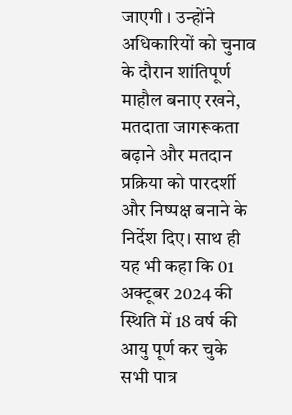जाएगी । उन्होंने अधिकारियों को चुनाव के दौरान शांतिपूर्ण माहौल बनाए रखने, मतदाता जागरूकता बढ़ाने और मतदान प्रक्रिया को पारदर्शी और निष्पक्ष बनाने के निर्देश दिए। साथ ही यह भी कहा कि 01 अक्टूबर 2024 की स्थिति में 18 वर्ष की आयु पूर्ण कर चुके सभी पात्र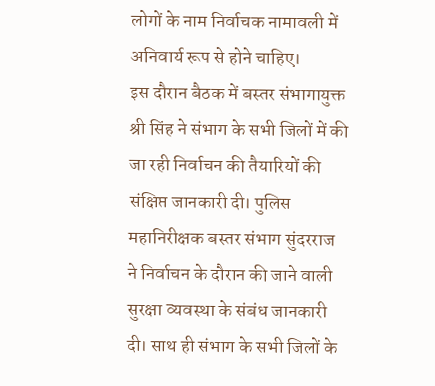लोगों के नाम निर्वाचक नामावली में अनिवार्य रूप से होने चाहिए।
इस दौरान बैठक में बस्तर संभागायुक्त श्री सिंह ने संभाग के सभी जिलों में की जा रही निर्वाचन की तैयारियों की संक्षिप्त जानकारी दी। पुलिस महानिरीक्षक बस्तर संभाग सुंदरराज ने निर्वाचन के दौरान की जाने वाली सुरक्षा व्यवस्था के संबंध जानकारी दी। साथ ही संभाग के सभी जिलों के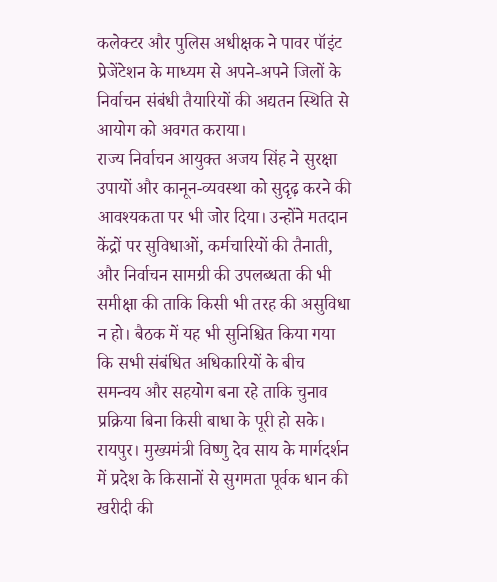कलेक्टर और पुलिस अधीक्षक ने पावर पॉइंट प्रेजेंटेशन के माध्यम से अपने-अपने जिलों के निर्वाचन संबंधी तैयारियों की अद्यतन स्थिति से आयोग को अवगत कराया।
राज्य निर्वाचन आयुक्त अजय सिंह ने सुरक्षा उपायों और कानून-व्यवस्था को सुदृढ़ करने की आवश्यकता पर भी जोर दिया। उन्होंने मतदान केंद्रों पर सुविधाओं, कर्मचारियों की तैनाती, और निर्वाचन सामग्री की उपलब्धता की भी समीक्षा की ताकि किसी भी तरह की असुविधा न हो। बैठक में यह भी सुनिश्चित किया गया कि सभी संबंधित अधिकारियों के बीच समन्वय और सहयोग बना रहे ताकि चुनाव प्रक्रिया बिना किसी बाधा के पूरी हो सके।
रायपुर। मुख्यमंत्री विष्णु देव साय के मार्गदर्शन में प्रदेश के किसानों से सुगमता पूर्वक धान की खरीदी की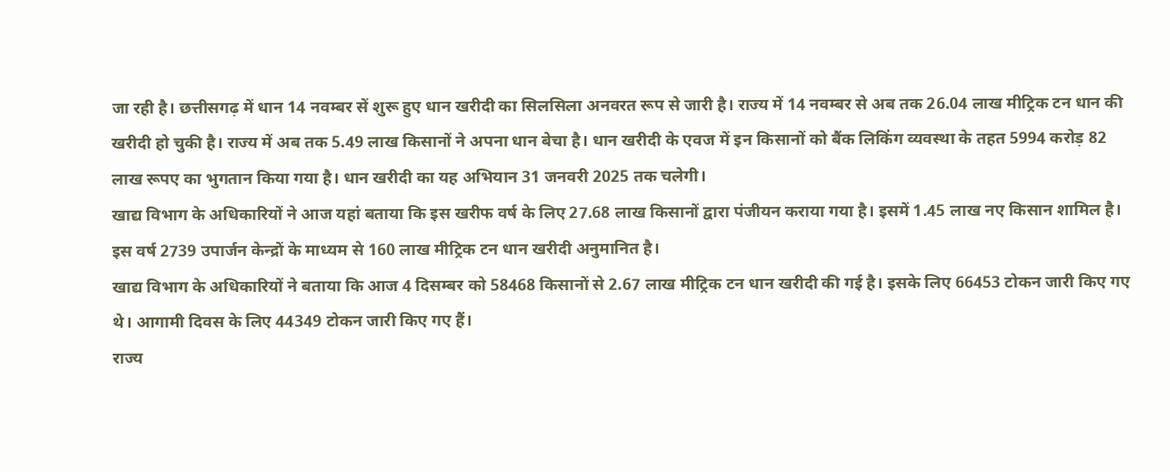जा रही है। छत्तीसगढ़ में धान 14 नवम्बर सें शुरू हुए धान खरीदी का सिलसिला अनवरत रूप से जारी है। राज्य में 14 नवम्बर से अब तक 26.04 लाख मीट्रिक टन धान की खरीदी हो चुकी है। राज्य में अब तक 5.49 लाख किसानों ने अपना धान बेचा है। धान खरीदी के एवज में इन किसानों को बैंक लिकिंग व्यवस्था के तहत 5994 करोड़ 82 लाख रूपए का भुगतान किया गया है। धान खरीदी का यह अभियान 31 जनवरी 2025 तक चलेगी।
खाद्य विभाग के अधिकारियों ने आज यहां बताया कि इस खरीफ वर्ष के लिए 27.68 लाख किसानों द्वारा पंजीयन कराया गया है। इसमें 1.45 लाख नए किसान शामिल है। इस वर्ष 2739 उपार्जन केन्द्रों के माध्यम से 160 लाख मीट्रिक टन धान खरीदी अनुमानित है।
खाद्य विभाग के अधिकारियों ने बताया कि आज 4 दिसम्बर को 58468 किसानों से 2.67 लाख मीट्रिक टन धान खरीदी की गई है। इसके लिए 66453 टोकन जारी किए गए थे। आगामी दिवस के लिए 44349 टोकन जारी किए गए हैं।
राज्य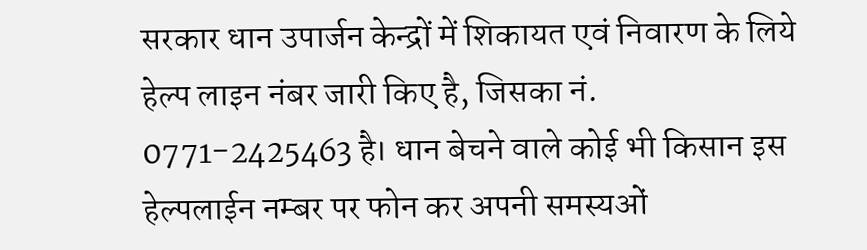सरकार धान उपार्जन केन्द्रों में शिकायत एवं निवारण के लिये हेल्प लाइन नंबर जारी किए है, जिसका नं. 0771-2425463 है। धान बेचने वाले कोई भी किसान इस हेल्पलाईन नम्बर पर फोन कर अपनी समस्यओं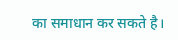का समाधान कर सकते है।